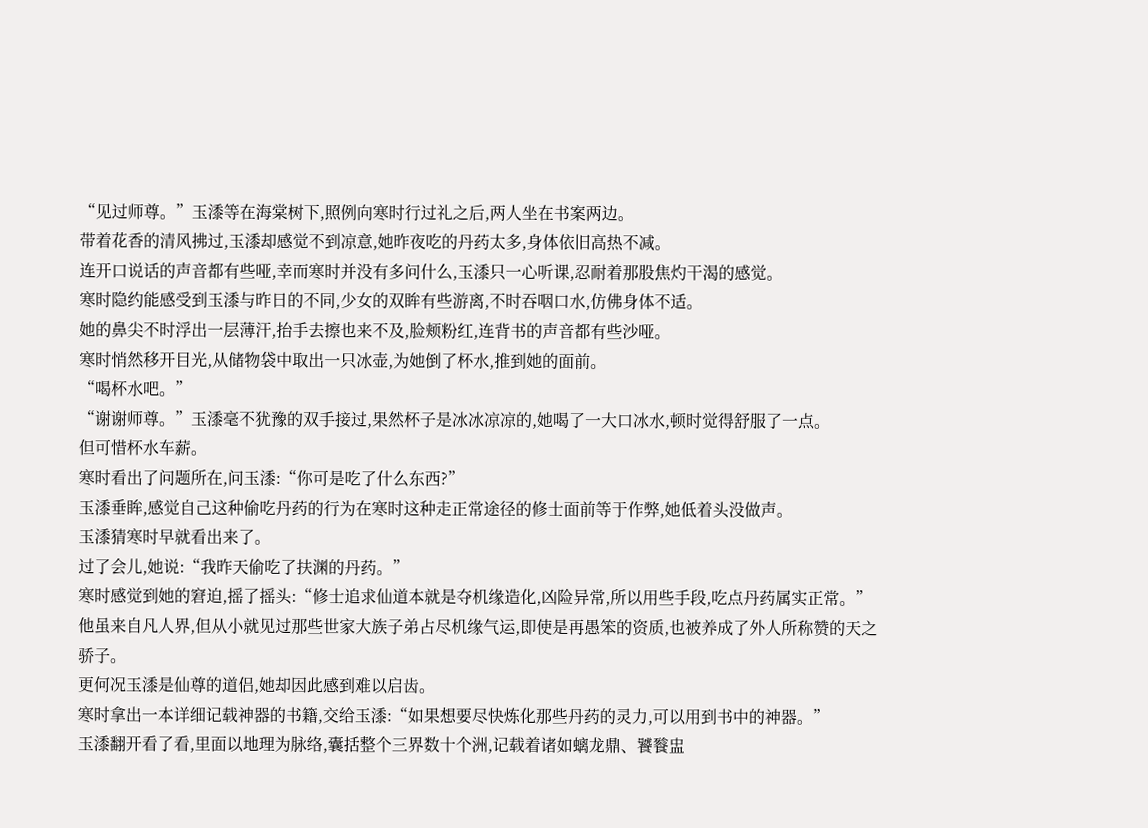“见过师尊。”玉潻等在海棠树下,照例向寒时行过礼之后,两人坐在书案两边。
带着花香的清风拂过,玉潻却感觉不到凉意,她昨夜吃的丹药太多,身体依旧高热不减。
连开口说话的声音都有些哑,幸而寒时并没有多问什么,玉潻只一心听课,忍耐着那股焦灼干渴的感觉。
寒时隐约能感受到玉潻与昨日的不同,少女的双眸有些游离,不时吞咽口水,仿佛身体不适。
她的鼻尖不时浮出一层薄汗,抬手去擦也来不及,脸颊粉红,连背书的声音都有些沙哑。
寒时悄然移开目光,从储物袋中取出一只冰壶,为她倒了杯水,推到她的面前。
“喝杯水吧。”
“谢谢师尊。”玉潻毫不犹豫的双手接过,果然杯子是冰冰凉凉的,她喝了一大口冰水,顿时觉得舒服了一点。
但可惜杯水车薪。
寒时看出了问题所在,问玉潻:“你可是吃了什么东西?”
玉潻垂眸,感觉自己这种偷吃丹药的行为在寒时这种走正常途径的修士面前等于作弊,她低着头没做声。
玉潻猜寒时早就看出来了。
过了会儿,她说:“我昨天偷吃了扶渊的丹药。”
寒时感觉到她的窘迫,摇了摇头:“修士追求仙道本就是夺机缘造化,凶险异常,所以用些手段,吃点丹药属实正常。”
他虽来自凡人界,但从小就见过那些世家大族子弟占尽机缘气运,即使是再愚笨的资质,也被养成了外人所称赞的天之骄子。
更何况玉潻是仙尊的道侣,她却因此感到难以启齿。
寒时拿出一本详细记载神器的书籍,交给玉潻:“如果想要尽快炼化那些丹药的灵力,可以用到书中的神器。”
玉潻翻开看了看,里面以地理为脉络,囊括整个三界数十个洲,记载着诸如螭龙鼎、饕餮盅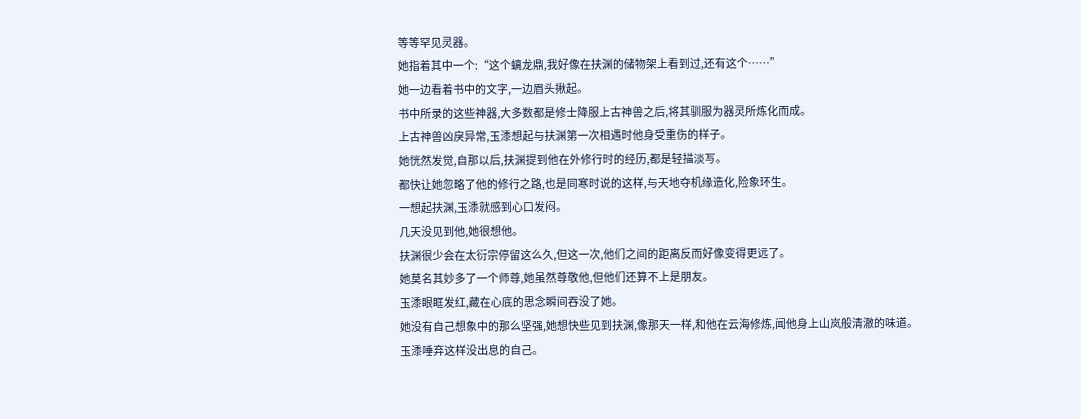等等罕见灵器。
她指着其中一个:“这个螭龙鼎,我好像在扶渊的储物架上看到过,还有这个……”
她一边看着书中的文字,一边眉头揪起。
书中所录的这些神器,大多数都是修士降服上古神兽之后,将其驯服为器灵所炼化而成。
上古神兽凶戾异常,玉潻想起与扶渊第一次相遇时他身受重伤的样子。
她恍然发觉,自那以后,扶渊提到他在外修行时的经历,都是轻描淡写。
都快让她忽略了他的修行之路,也是同寒时说的这样,与天地夺机缘造化,险象环生。
一想起扶渊,玉潻就感到心口发闷。
几天没见到他,她很想他。
扶渊很少会在太衍宗停留这么久,但这一次,他们之间的距离反而好像变得更远了。
她莫名其妙多了一个师尊,她虽然尊敬他,但他们还算不上是朋友。
玉潻眼眶发红,藏在心底的思念瞬间吞没了她。
她没有自己想象中的那么坚强,她想快些见到扶渊,像那天一样,和他在云海修炼,闻他身上山岚般清澈的味道。
玉潻唾弃这样没出息的自己。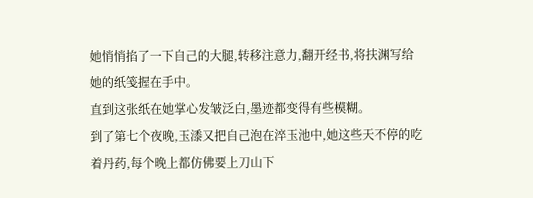她悄悄掐了一下自己的大腿,转移注意力,翻开经书,将扶渊写给她的纸笺握在手中。
直到这张纸在她掌心发皱泛白,墨迹都变得有些模糊。
到了第七个夜晚,玉潻又把自己泡在淬玉池中,她这些天不停的吃着丹药,每个晚上都仿佛要上刀山下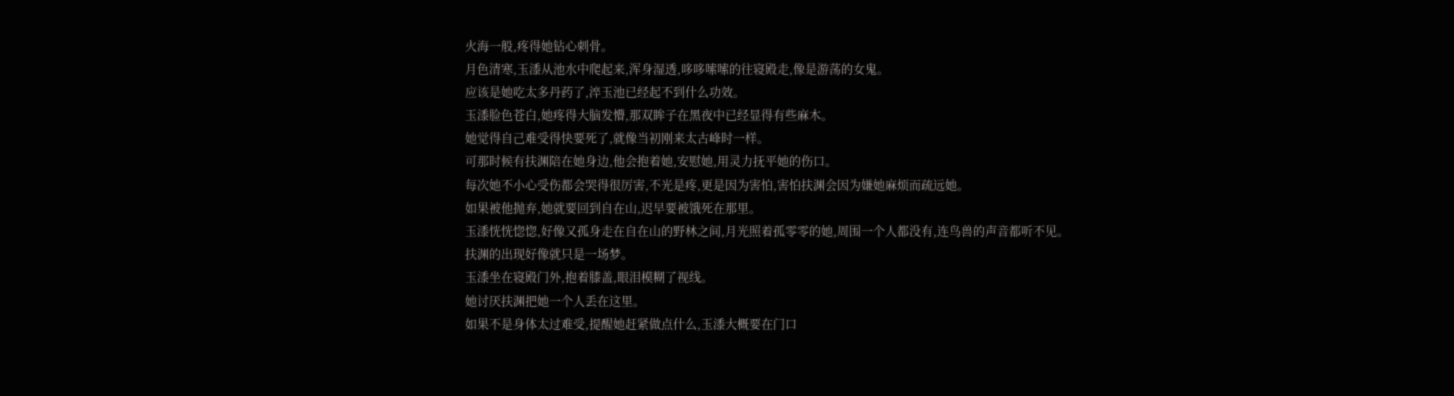火海一般,疼得她钻心刺骨。
月色清寒,玉潻从池水中爬起来,浑身湿透,哆哆嗦嗦的往寝殿走,像是游荡的女鬼。
应该是她吃太多丹药了,淬玉池已经起不到什么功效。
玉潻脸色苍白,她疼得大脑发懵,那双眸子在黑夜中已经显得有些麻木。
她觉得自己难受得快要死了,就像当初刚来太古峰时一样。
可那时候有扶渊陪在她身边,他会抱着她,安慰她,用灵力抚平她的伤口。
每次她不小心受伤都会哭得很厉害,不光是疼,更是因为害怕,害怕扶渊会因为嫌她麻烦而疏远她。
如果被他抛弃,她就要回到自在山,迟早要被饿死在那里。
玉潻恍恍惚惚,好像又孤身走在自在山的野林之间,月光照着孤零零的她,周围一个人都没有,连鸟兽的声音都听不见。
扶渊的出现好像就只是一场梦。
玉潻坐在寝殿门外,抱着膝盖,眼泪模糊了视线。
她讨厌扶渊把她一个人丢在这里。
如果不是身体太过难受,提醒她赶紧做点什么,玉潻大概要在门口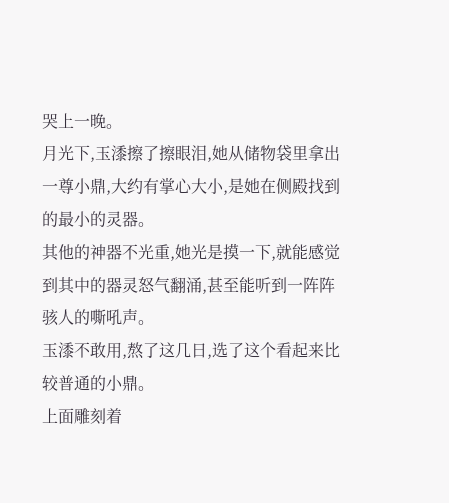哭上一晚。
月光下,玉潻擦了擦眼泪,她从储物袋里拿出一尊小鼎,大约有掌心大小,是她在侧殿找到的最小的灵器。
其他的神器不光重,她光是摸一下,就能感觉到其中的器灵怒气翻涌,甚至能听到一阵阵骇人的嘶吼声。
玉潻不敢用,熬了这几日,选了这个看起来比较普通的小鼎。
上面雕刻着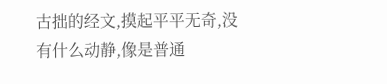古拙的经文,摸起平平无奇,没有什么动静,像是普通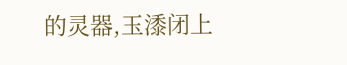的灵器,玉潻闭上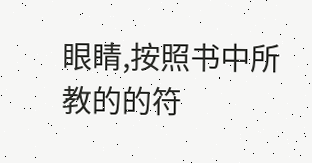眼睛,按照书中所教的的符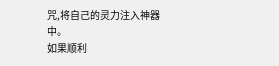咒,将自己的灵力注入神器中。
如果顺利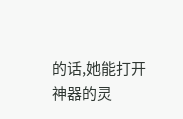的话,她能打开神器的灵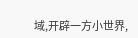域,开辟一方小世界,